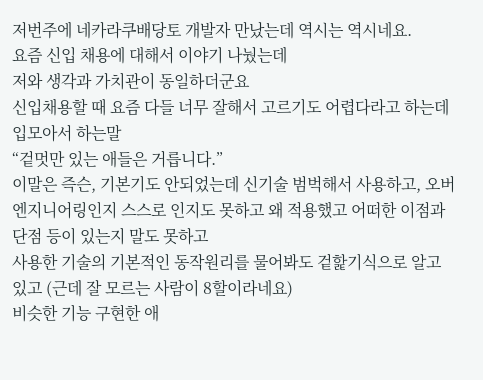저번주에 네카라쿠배당토 개발자 만났는데 역시는 역시네요.
요즘 신입 채용에 대해서 이야기 나눴는데
저와 생각과 가치관이 동일하더군요
신입채용할 때 요즘 다들 너무 잘해서 고르기도 어렵다라고 하는데
입모아서 하는말
“겉멋만 있는 애들은 거릅니다.”
이말은 즉슨, 기본기도 안되었는데 신기술 범벅해서 사용하고, 오버엔지니어링인지 스스로 인지도 못하고 왜 적용했고 어떠한 이점과 단점 등이 있는지 말도 못하고
사용한 기술의 기본적인 동작원리를 물어봐도 겉핥기식으로 알고있고 (근데 잘 모르는 사람이 8할이라네요)
비슷한 기능 구현한 애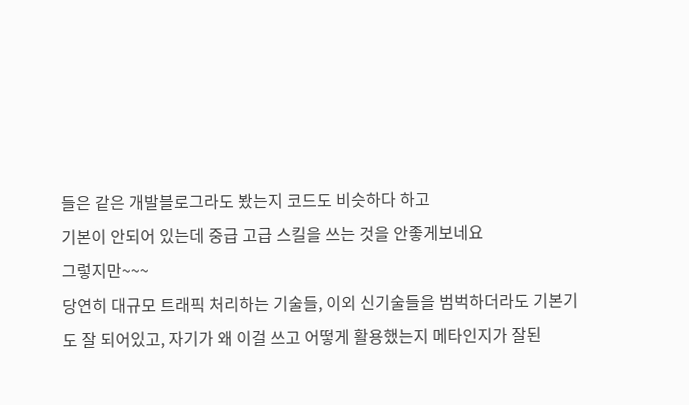들은 같은 개발블로그라도 봤는지 코드도 비슷하다 하고
기본이 안되어 있는데 중급 고급 스킬을 쓰는 것을 안좋게보네요
그렇지만~~~
당연히 대규모 트래픽 처리하는 기술들, 이외 신기술들을 범벅하더라도 기본기도 잘 되어있고, 자기가 왜 이걸 쓰고 어떻게 활용했는지 메타인지가 잘된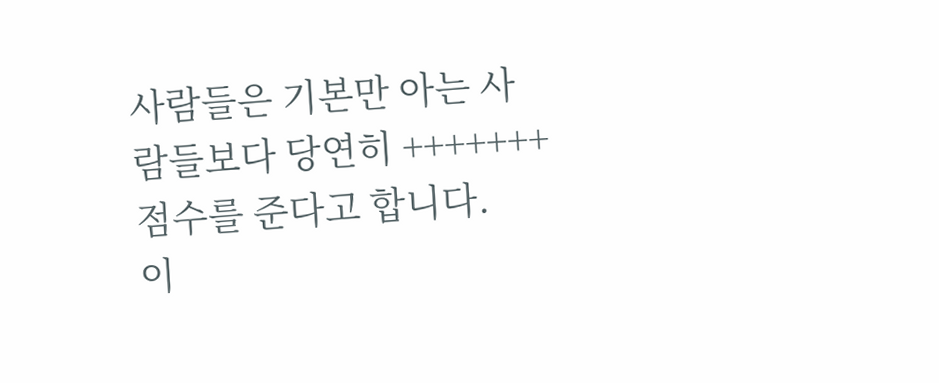사람들은 기본만 아는 사람들보다 당연히 +++++++ 점수를 준다고 합니다.
이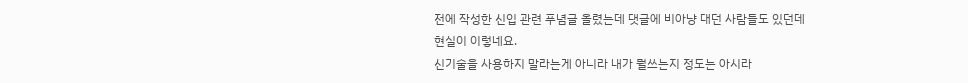전에 작성한 신입 관련 푸념글 올렸는데 댓글에 비아냥 대던 사람들도 있던데
현실이 이렇네요.
신기술을 사용하지 말라는게 아니라 내가 뭘쓰는지 정도는 아시라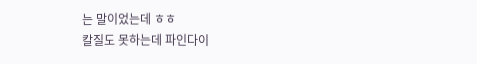는 말이었는데 ㅎㅎ
칼질도 못하는데 파인다이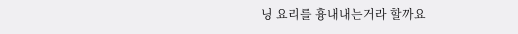닝 요리를 흉내내는거라 할까요